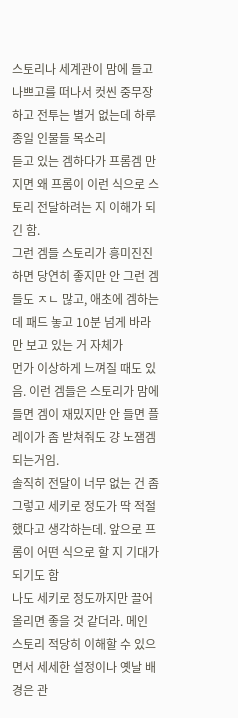스토리나 세계관이 맘에 들고 나쁘고를 떠나서 컷씬 중무장하고 전투는 별거 없는데 하루종일 인물들 목소리
듣고 있는 겜하다가 프롬겜 만지면 왜 프롬이 이런 식으로 스토리 전달하려는 지 이해가 되긴 함.
그런 겜들 스토리가 흥미진진하면 당연히 좋지만 안 그런 겜들도 ㅈㄴ 많고, 애초에 겜하는데 패드 놓고 10분 넘게 바라만 보고 있는 거 자체가
먼가 이상하게 느껴질 때도 있음. 이런 겜들은 스토리가 맘에 들면 겜이 재밌지만 안 들면 플레이가 좀 받쳐줘도 걍 노잼겜 되는거임.
솔직히 전달이 너무 없는 건 좀 그렇고 세키로 정도가 딱 적절했다고 생각하는데. 앞으로 프롬이 어떤 식으로 할 지 기대가 되기도 함
나도 세키로 정도까지만 끌어올리면 좋을 것 같더라. 메인 스토리 적당히 이해할 수 있으면서 세세한 설정이나 옛날 배경은 관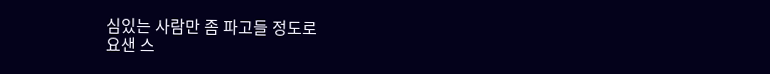심있는 사람만 좀 파고들 정도로
요샌 스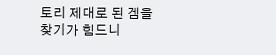토리 제대로 된 겜을 찾기가 힘드니